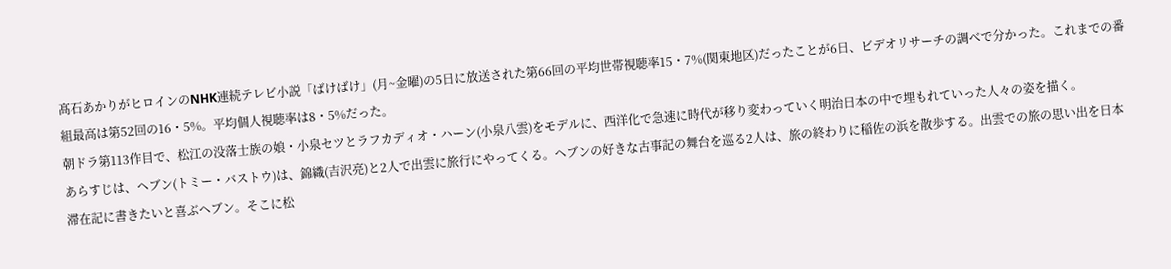髙石あかりがヒロインのNHK連続テレビ小説「ばけばけ」(月~金曜)の5日に放送された第66回の平均世帯視聴率15・7%(関東地区)だったことが6日、ビデオリサーチの調べで分かった。これまでの番組最高は第52回の16・5%。平均個人視聴率は8・5%だった。
朝ドラ第113作目で、松江の没落士族の娘・小泉セツとラフカディオ・ハーン(小泉八雲)をモデルに、西洋化で急速に時代が移り変わっていく明治日本の中で埋もれていった人々の姿を描く。
あらすじは、ヘブン(トミー・バストウ)は、錦織(吉沢亮)と2人で出雲に旅行にやってくる。ヘブンの好きな古事記の舞台を巡る2人は、旅の終わりに稲佐の浜を散歩する。出雲での旅の思い出を日本滞在記に書きたいと喜ぶヘブン。そこに松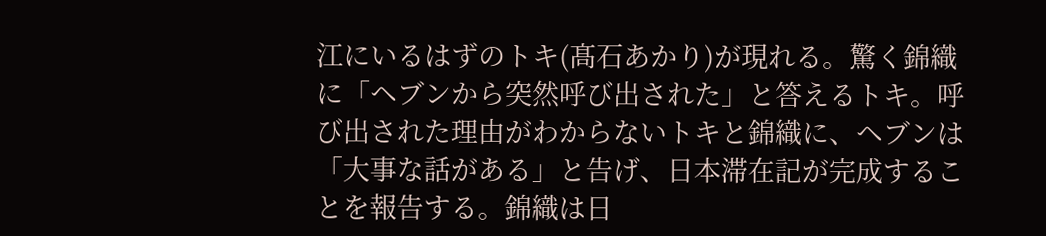江にいるはずのトキ(髙石あかり)が現れる。驚く錦織に「ヘブンから突然呼び出された」と答えるトキ。呼び出された理由がわからないトキと錦織に、ヘブンは「大事な話がある」と告げ、日本滞在記が完成することを報告する。錦織は日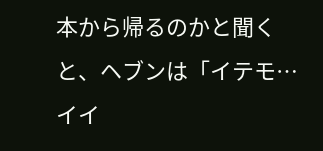本から帰るのかと聞くと、ヘブンは「イテモ…イイ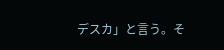デスカ」と言う。そ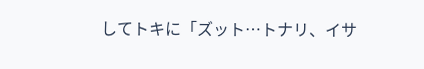してトキに「ズット…トナリ、イサ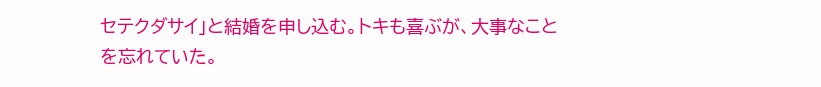セテクダサイ」と結婚を申し込む。トキも喜ぶが、大事なことを忘れていた。